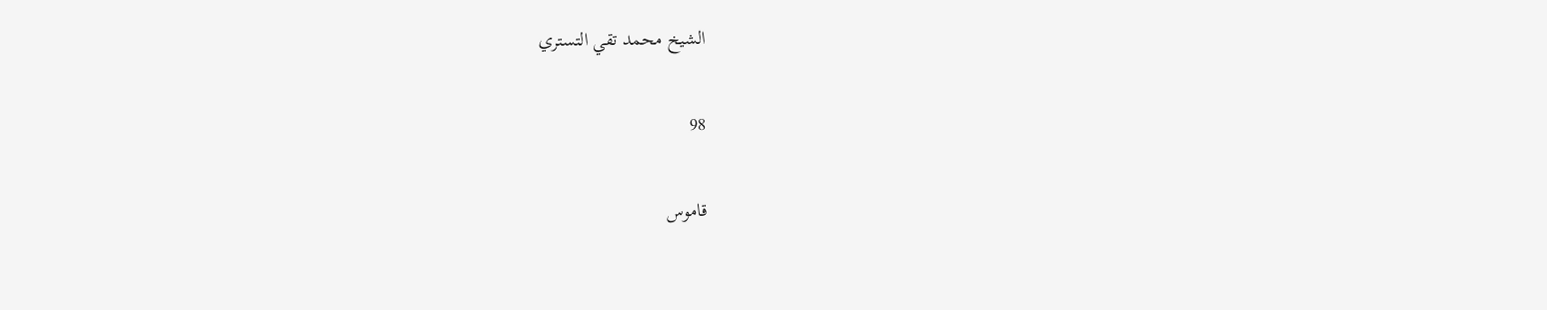الشيخ محمد تقي التستري

98

قاموس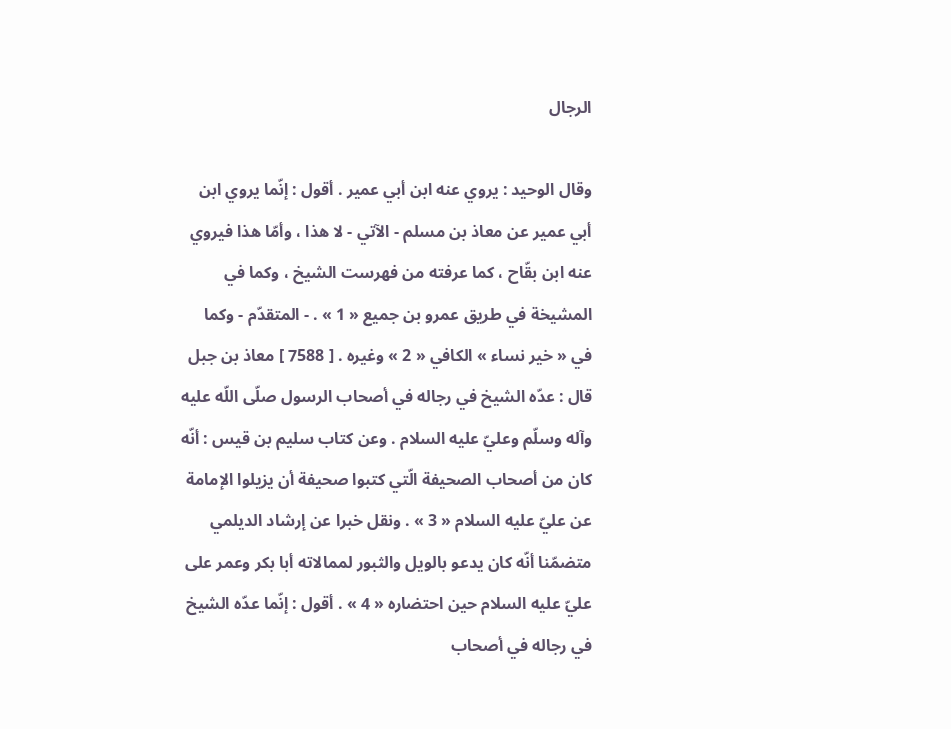الرجال

وقال الوحيد : يروي عنه ابن أبي عمير . أقول : إنّما يروي ابن أبي عمير عن معاذ بن مسلم - الآتي - لا هذا ، وأمّا هذا فيروي عنه ابن بقّاح ، كما عرفته من فهرست الشيخ ، وكما في المشيخة في طريق عمرو بن جميع « 1 » . - المتقدّم - وكما في « خير نساء » الكافي « 2 » وغيره . [ 7588 ] معاذ بن جبل قال : عدّه الشيخ في رجاله في أصحاب الرسول صلّى اللّه عليه وآله وسلّم وعليّ عليه السلام . وعن كتاب سليم بن قيس : أنّه كان من أصحاب الصحيفة الّتي كتبوا صحيفة أن يزيلوا الإمامة عن عليّ عليه السلام « 3 » . ونقل خبرا عن إرشاد الديلمي متضمّنا أنّه كان يدعو بالويل والثبور لممالاته أبا بكر وعمر على عليّ عليه السلام حين احتضاره « 4 » . أقول : إنّما عدّه الشيخ في رجاله في أصحاب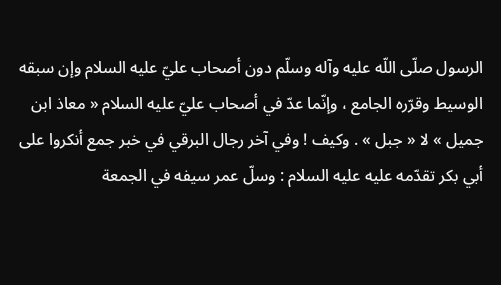الرسول صلّى اللّه عليه وآله وسلّم دون أصحاب عليّ عليه السلام وإن سبقه الوسيط وقرّره الجامع ، وإنّما عدّ في أصحاب عليّ عليه السلام « معاذ ابن جميل » لا « جبل » . وكيف ! وفي آخر رجال البرقي في خبر جمع أنكروا على أبي بكر تقدّمه عليه عليه السلام : وسلّ عمر سيفه في الجمعة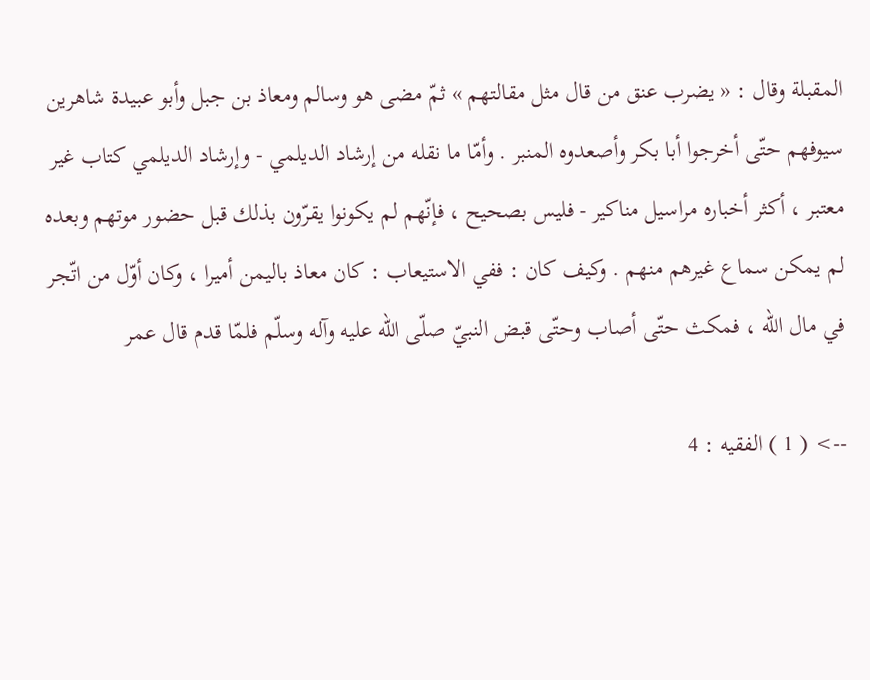المقبلة وقال : « يضرب عنق من قال مثل مقالتهم » ثمّ مضى هو وسالم ومعاذ بن جبل وأبو عبيدة شاهرين سيوفهم حتّى أخرجوا أبا بكر وأصعدوه المنبر . وأمّا ما نقله من إرشاد الديلمي - وإرشاد الديلمي كتاب غير معتبر ، أكثر أخباره مراسيل مناكير - فليس بصحيح ، فإنّهم لم يكونوا يقرّون بذلك قبل حضور موتهم وبعده لم يمكن سماع غيرهم منهم . وكيف كان : ففي الاستيعاب : كان معاذ باليمن أميرا ، وكان أوّل من اتّجر في مال اللّه ، فمكث حتّى أصاب وحتّى قبض النبيّ صلّى اللّه عليه وآله وسلّم فلمّا قدم قال عمر

--> ( 1 ) الفقيه : 4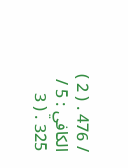/ 476 . ( 2 ) الكافي : 5 / 325 . ( 3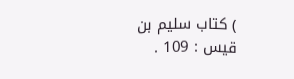) كتاب سليم بن قيس : 109 .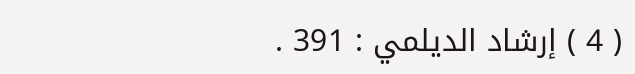( 4 ) إرشاد الديلمي : 391 .